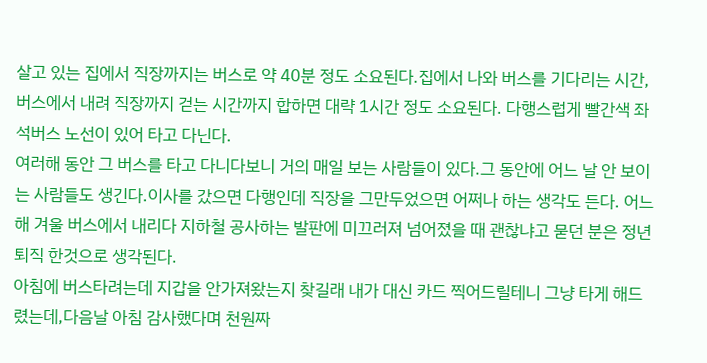살고 있는 집에서 직장까지는 버스로 약 40분 정도 소요된다.집에서 나와 버스를 기다리는 시간,버스에서 내려 직장까지 걷는 시간까지 합하면 대략 1시간 정도 소요된다. 다행스럽게 빨간색 좌석버스 노선이 있어 타고 다닌다.
여러해 동안 그 버스를 타고 다니다보니 거의 매일 보는 사람들이 있다.그 동안에 어느 날 안 보이는 사람들도 생긴다.이사를 갔으면 다행인데 직장을 그만두었으면 어쩌나 하는 생각도 든다. 어느 해 겨울 버스에서 내리다 지하철 공사하는 발판에 미끄러져 넘어졌을 때 괜찮냐고 묻던 분은 정년퇴직 한것으로 생각된다.
아침에 버스타려는데 지갑을 안가져왔는지 찾길래 내가 대신 카드 찍어드릴테니 그냥 타게 해드렸는데,다음날 아침 감사했다며 천원짜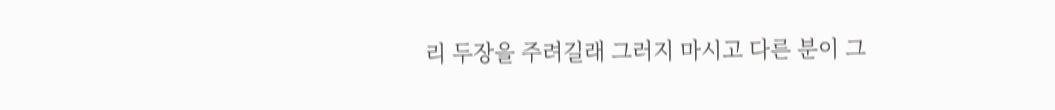리 두장을 주려길래 그러지 마시고 다른 분이 그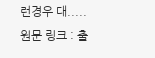런경우 대.....
원문 링크 : 출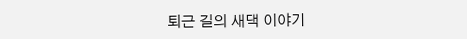퇴근 길의 새댁 이야기